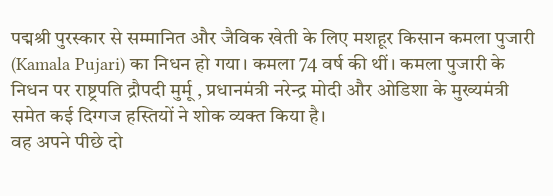पद्मश्री पुरस्कार से सम्मानित और जैविक खेती के लिए मशहूर किसान कमला पुजारी (Kamala Pujari) का निधन हो गया। कमला 74 वर्ष की थीं। कमला पुजारी के निधन पर राष्ट्रपति द्रौपदी मुर्मू , प्रधानमंत्री नरेन्द्र मोदी और ओडिशा के मुख्यमंत्री समेत कई दिग्गज हस्तियों ने शोक व्यक्त किया है।
वह अपने पीछे दो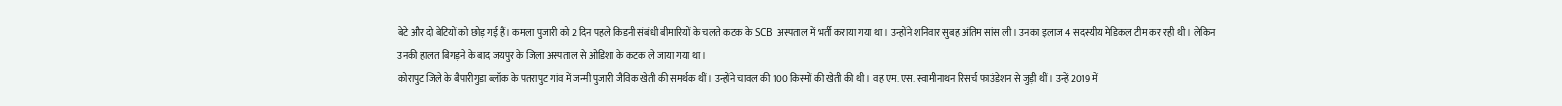बेटे और दो बेटियों को छोड़ गई हैं। कमला पुजारी को 2 दिन पहले किडनी संबंधी बीमारियों के चलते कटक के SCB अस्पताल में भर्ती कराया गया था। उन्होंने शनिवार सुबह अंतिम सांस ली। उनका इलाज 4 सदस्यीय मेडिकल टीम कर रही थी। लेकिन उनकी हालत बिगड़ने के बाद जयपुर के जिला अस्पताल से ओडिशा के कटक ले जाया गया था।
कोरापुट जिले के बैपारीगुडा ब्लॉक के पतरापुट गांव में जन्मी पुजारी जैविक खेती की समर्थक थीं। उन्होंने चावल की 100 किस्मों की खेती की थी। वह एम. एस. स्वामीनाथन रिसर्च फाउंडेशन से जुड़ी थीं। उन्हें 2019 में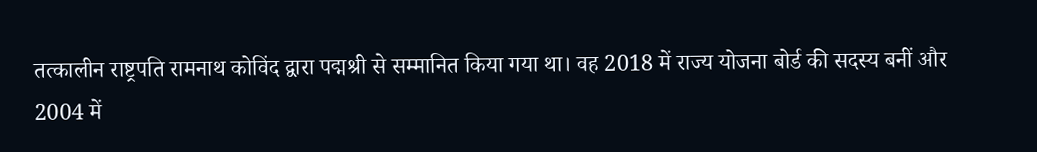तत्कालीन राष्ट्रपति रामनाथ कोविंद द्वारा पद्मश्री से सम्मानित किया गया था। वह 2018 में राज्य योजना बोर्ड की सदस्य बनीं और 2004 में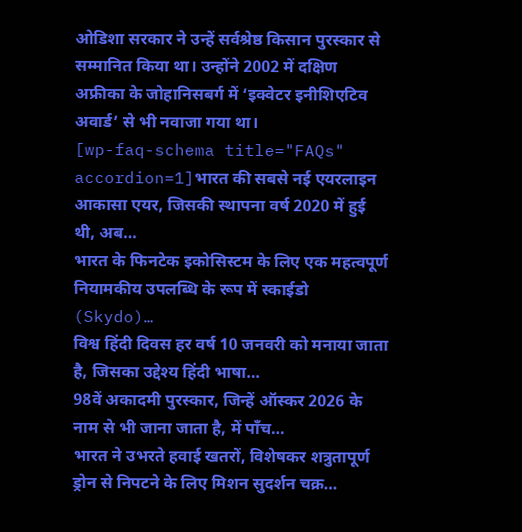ओडिशा सरकार ने उन्हें सर्वश्रेष्ठ किसान पुरस्कार से सम्मानित किया था। उन्होंने 2002 में दक्षिण अफ्रीका के जोहानिसबर्ग में ‘इक्वेटर इनीशिएटिव अवार्ड’ से भी नवाजा गया था।
[wp-faq-schema title="FAQs" accordion=1]भारत की सबसे नई एयरलाइन आकासा एयर, जिसकी स्थापना वर्ष 2020 में हुई थी, अब…
भारत के फिनटेक इकोसिस्टम के लिए एक महत्वपूर्ण नियामकीय उपलब्धि के रूप में स्काईडो (Skydo)…
विश्व हिंदी दिवस हर वर्ष 10 जनवरी को मनाया जाता है, जिसका उद्देश्य हिंदी भाषा…
98वें अकादमी पुरस्कार, जिन्हें ऑस्कर 2026 के नाम से भी जाना जाता है, में पाँच…
भारत ने उभरते हवाई खतरों, विशेषकर शत्रुतापूर्ण ड्रोन से निपटने के लिए मिशन सुदर्शन चक्र…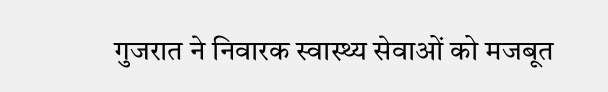गुजरात ने निवारक स्वास्थ्य सेवाओं को मजबूत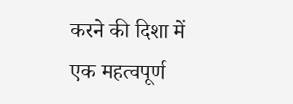करने की दिशा में एक महत्वपूर्ण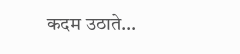कदम उठाते…